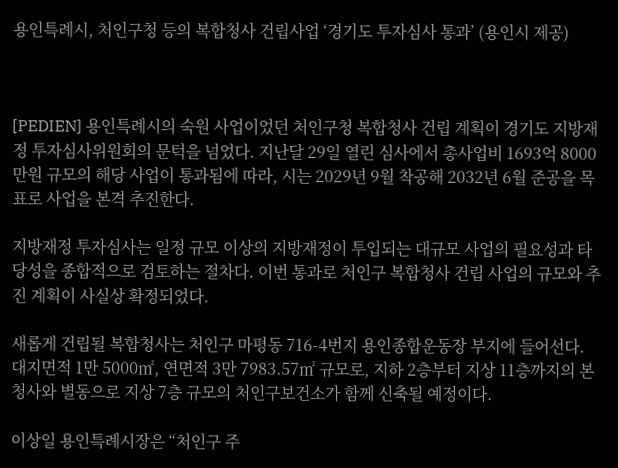용인특례시, 처인구청 등의 복합청사 건립사업 ‘경기도 투자심사 통과’ (용인시 제공)



[PEDIEN] 용인특례시의 숙원 사업이었던 처인구청 복합청사 건립 계획이 경기도 지방재정 투자심사위원회의 문턱을 넘었다. 지난달 29일 열린 심사에서 총사업비 1693억 8000만원 규모의 해당 사업이 통과됨에 따라, 시는 2029년 9월 착공해 2032년 6월 준공을 목표로 사업을 본격 추진한다.

지방재정 투자심사는 일정 규모 이상의 지방재정이 투입되는 대규모 사업의 필요성과 타당성을 종합적으로 검토하는 절차다. 이번 통과로 처인구 복합청사 건립 사업의 규모와 추진 계획이 사실상 확정되었다.

새롭게 건립될 복합청사는 처인구 마평동 716-4번지 용인종합운동장 부지에 들어선다. 대지면적 1만 5000㎡, 연면적 3만 7983.57㎡ 규모로, 지하 2층부터 지상 11층까지의 본청사와 별동으로 지상 7층 규모의 처인구보건소가 함께 신축될 예정이다.

이상일 용인특례시장은 “처인구 주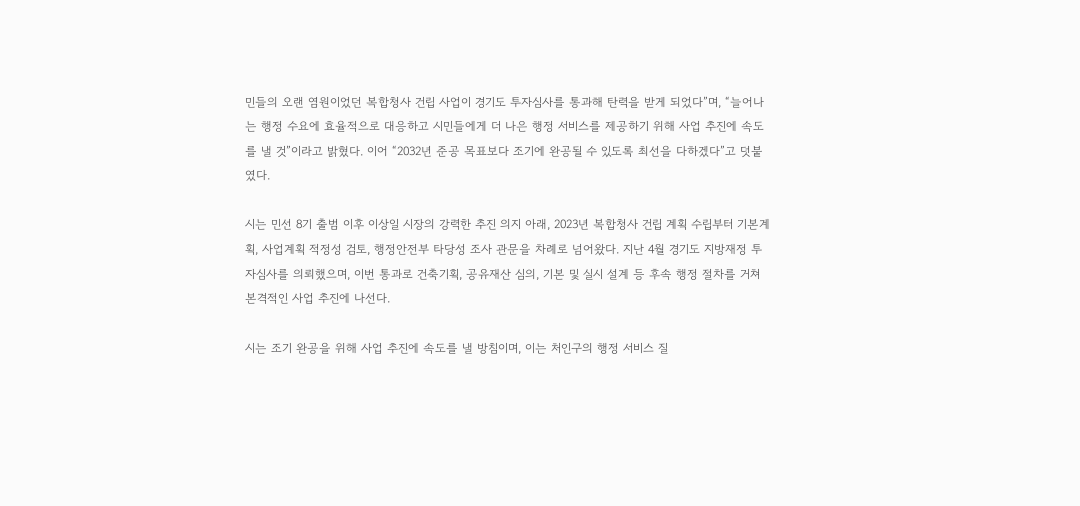민들의 오랜 염원이었던 복합청사 건립 사업이 경기도 투자심사를 통과해 탄력을 받게 되었다”며, “늘어나는 행정 수요에 효율적으로 대응하고 시민들에게 더 나은 행정 서비스를 제공하기 위해 사업 추진에 속도를 낼 것”이라고 밝혔다. 이어 “2032년 준공 목표보다 조기에 완공될 수 있도록 최선을 다하겠다”고 덧붙였다.

시는 민선 8기 출범 이후 이상일 시장의 강력한 추진 의지 아래, 2023년 복합청사 건립 계획 수립부터 기본계획, 사업계획 적정성 검토, 행정안전부 타당성 조사 관문을 차례로 넘어왔다. 지난 4월 경기도 지방재정 투자심사를 의뢰했으며, 이번 통과로 건축기획, 공유재산 심의, 기본 및 실시 설계 등 후속 행정 절차를 거쳐 본격적인 사업 추진에 나선다.

시는 조기 완공을 위해 사업 추진에 속도를 낼 방침이며, 이는 처인구의 행정 서비스 질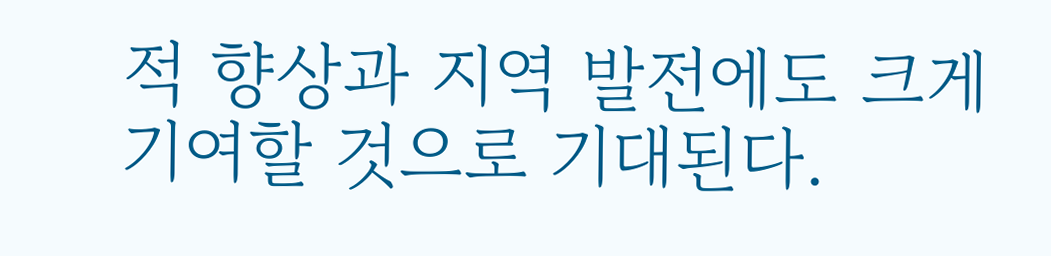적 향상과 지역 발전에도 크게 기여할 것으로 기대된다.